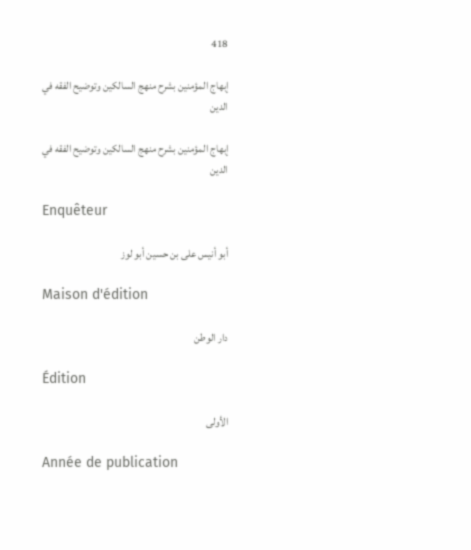418

إبهاج المؤمنين بشرح منهج السالكين وتوضيح الفقه في الدين

إبهاج المؤمنين بشرح منهج السالكين وتوضيح الفقه في الدين

Enquêteur

أبو أنيس على بن حسين أبو لوز

Maison d'édition

دار الوطن

Édition

الأولى

Année de publication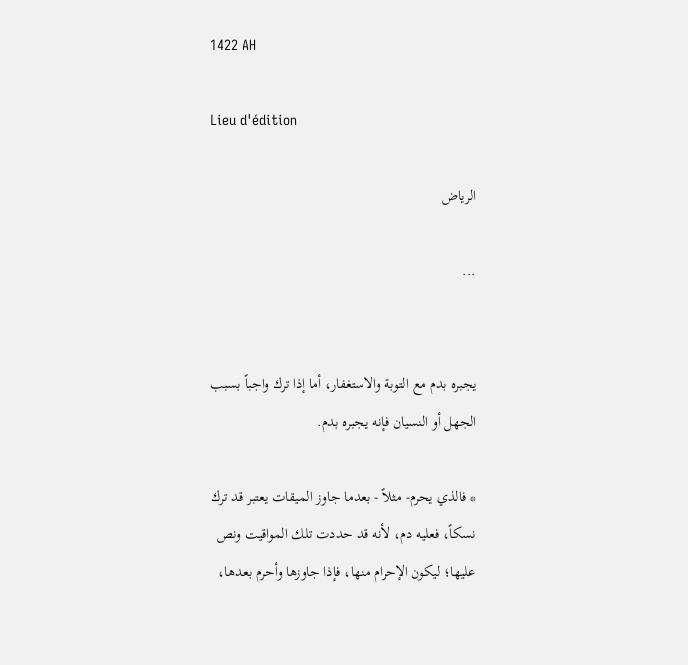1422 AH

Lieu d'édition

الرياض

...


يجبره بدم مع التوبة والاستغفار، أما إذا ترك واجباً بسبب الجهل أو النسيان فإنه يجبره بدم.

* فالذي يحرم- مثلاً - بعدما جاوز الميقات يعتبر قد ترك نسكاً، فعليه دم، لأنه قد حددت تلك المواقيت ونص عليها؛ ليكون الإحرام منها، فإذا جاوزها وأحرم بعدها،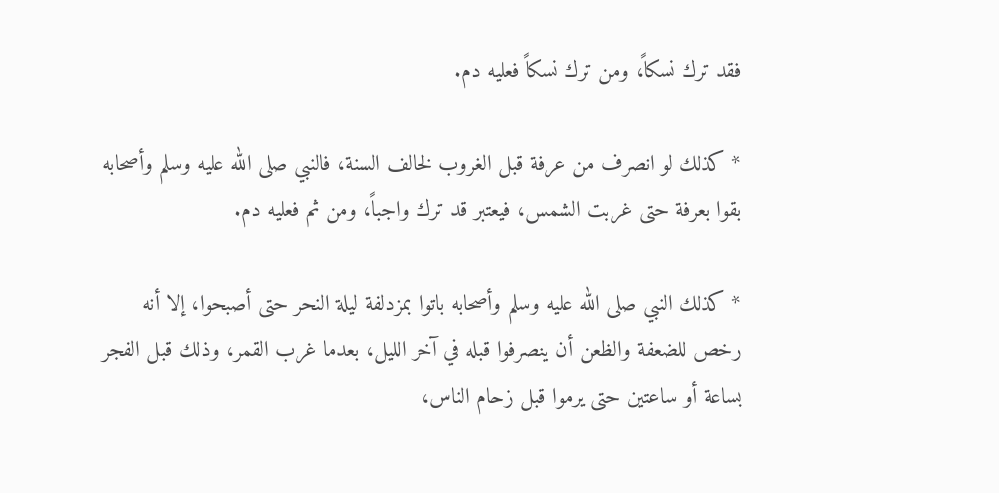فقد ترك نسكاً، ومن ترك نسكاً فعليه دم.

* كذلك لو انصرف من عرفة قبل الغروب لخالف السنة، فالنبي صلى الله عليه وسلم وأصحابه بقوا بعرفة حتى غربت الشمس، فيعتبر قد ترك واجباً، ومن ثم فعليه دم.

* كذلك النبي صلى الله عليه وسلم وأصحابه باتوا بمزدلفة ليلة النحر حتى أصبحوا، إلا أنه رخص للضعفة والظعن أن ينصرفوا قبله في آخر الليل، بعدما غرب القمر، وذلك قبل الفجر بساعة أو ساعتين حتى يرموا قبل زحام الناس،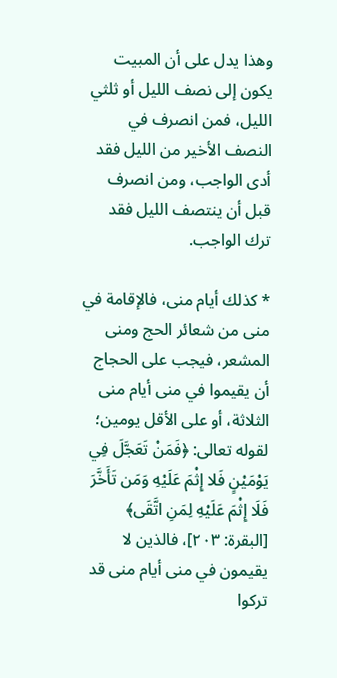وهذا يدل على أن المبيت يكون إلى نصف الليل أو ثلثي الليل، فمن انصرف في النصف الأخير من الليل فقد أدى الواجب، ومن انصرف قبل أن ينتصف الليل فقد ترك الواجب.

* كذلك أيام منى، فالإقامة في منى من شعائر الحج ومنى المشعر، فيجب على الحجاج أن يقيموا في منى أيام منى الثلاثة، أو على الأقل يومين؛ لقوله تعالى: ﴿فَمَنْ تَعَجَّلَ فِي يَوْمَيْنٍ فَلا إِثْمَ عَلَيْهِ وَمَن تَأَخَّرَ فَلَا إِثْمَ عَلَيْهِ لِمَنِ اتَّقَى﴾ [البقرة: ٢٠٣]، فالذين لا يقيمون في منى أيام منى قد تركوا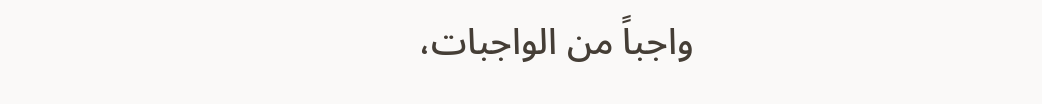واجباً من الواجبات،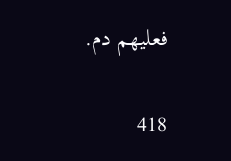فعليهم دم.

418